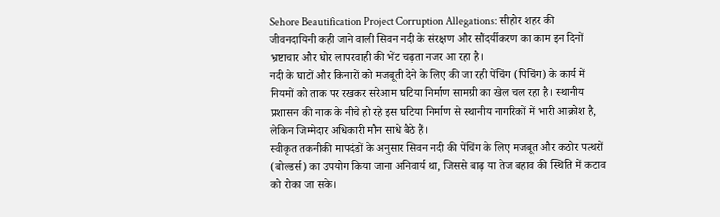Sehore Beautification Project Corruption Allegations: सीहोर शहर की जीवनदायिनी कही जाने वाली सिवन नदी के संरक्षण और सौंदर्यीकरण का काम इन दिनों भ्रष्टाचार और घोर लापरवाही की भेंट चढ़ता नजर आ रहा है।
नदी के घाटों और किनारों को मजबूती देने के लिए की जा रही पेंचिंग (पिचिंग) के कार्य में नियमों को ताक पर रखकर सरेआम घटिया निर्माण सामग्री का खेल चल रहा है। स्थानीय प्रशासन की नाक के नीचे हो रहे इस घटिया निर्माण से स्थानीय नागरिकों में भारी आक्रोश है, लेकिन जिम्मेदार अधिकारी मौन साधे बैठे हैं।
स्वीकृत तकनीकी मापदंडों के अनुसार सिवन नदी की पेंचिंग के लिए मजबूत और कठोर पत्थरों (बोल्डर्स) का उपयोग किया जाना अनिवार्य था, जिससे बाढ़ या तेज बहाव की स्थिति में कटाव को रोका जा सके।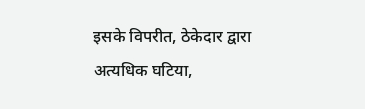इसके विपरीत, ठेकेदार द्वारा अत्यधिक घटिया,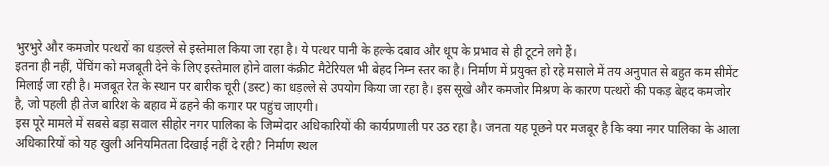भुरभुरे और कमजोर पत्थरों का धड़ल्ले से इस्तेमाल किया जा रहा है। ये पत्थर पानी के हल्के दबाव और धूप के प्रभाव से ही टूटने लगे हैं।
इतना ही नहीं, पेंचिंग को मजबूती देने के लिए इस्तेमाल होने वाला कंक्रीट मैटेरियल भी बेहद निम्न स्तर का है। निर्माण में प्रयुक्त हो रहे मसाले में तय अनुपात से बहुत कम सीमेंट मिलाई जा रही है। मजबूत रेत के स्थान पर बारीक चूरी (डस्ट) का धड़ल्ले से उपयोग किया जा रहा है। इस सूखे और कमजोर मिश्रण के कारण पत्थरों की पकड़ बेहद कमजोर है, जो पहली ही तेज बारिश के बहाव में ढहने की कगार पर पहुंच जाएगी।
इस पूरे मामले में सबसे बड़ा सवाल सीहोर नगर पालिका के जिम्मेदार अधिकारियों की कार्यप्रणाली पर उठ रहा है। जनता यह पूछने पर मजबूर है कि क्या नगर पालिका के आला अधिकारियों को यह खुली अनियमितता दिखाई नहीं दे रही? निर्माण स्थल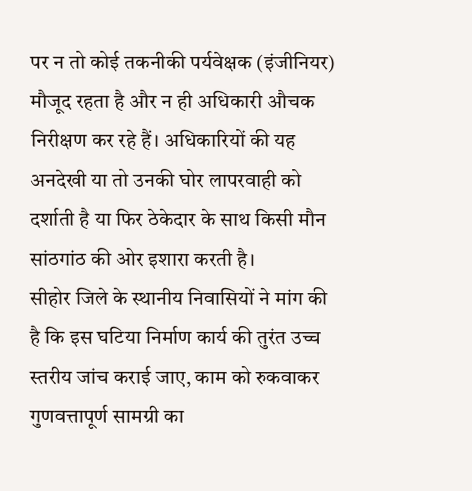पर न तो कोई तकनीकी पर्यवेक्षक (इंजीनियर) मौजूद रहता है और न ही अधिकारी औचक निरीक्षण कर रहे हैं। अधिकारियों की यह अनदेखी या तो उनकी घोर लापरवाही को दर्शाती है या फिर ठेकेदार के साथ किसी मौन सांठगांठ की ओर इशारा करती है।
सीहोर जिले के स्थानीय निवासियों ने मांग की है कि इस घटिया निर्माण कार्य की तुरंत उच्च स्तरीय जांच कराई जाए, काम को रुकवाकर गुणवत्तापूर्ण सामग्री का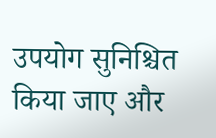उपयोग सुनिश्चित किया जाए और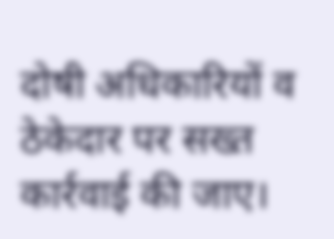दोषी अधिकारियों व ठेकेदार पर सख्त कार्रवाई की जाए।